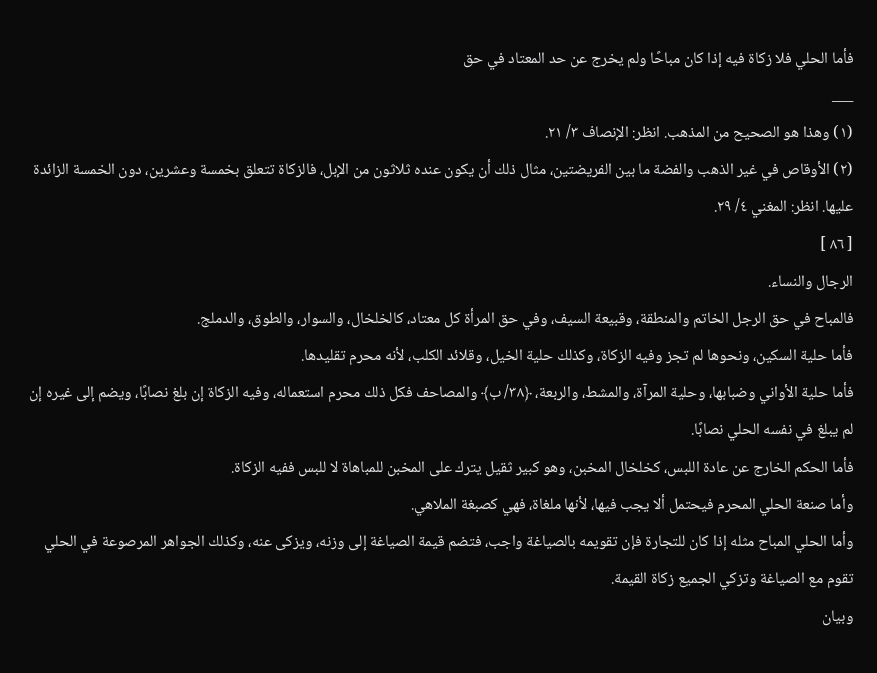فأما الحلي فلا زكاة فيه إذا كان مباحًا ولم يخرج عن حد المعتاد في حق
___
(١) وهذا هو الصحيح من المذهب. انظر: الإنصاف ٣/ ٢١.
(٢) الأوقاص في غير الذهب والفضة ما بين الفريضتين، مثال ذلك أن يكون عنده ثلاثون من الإبل، فالزكاة تتعلق بخمسة وعشرين، دون الخمسة الزائدة عليها. انظر: المغني ٤/ ٢٩.
[ ٨٦ ]
الرجال والنساء.
فالمباح في حق الرجل الخاتم والمنطقة، وقبيعة السيف، وفي حق المرأة كل معتاد، كالخلخال، والسوار، والطوق، والدملج.
فأما حلية السكين، ونحوها لم تجز وفيه الزكاة، وكذلك حلية الخيل، وقلائد الكلب، لأنه محرم تقليدها.
فأما حلية الأواني وضبابها، وحلية المرآة، والمشط، والربعة، ﴿٣٨/ ب﴾ والمصاحف فكل ذلك محرم استعماله، وفيه الزكاة إن بلغ نصابًا، ويضم إلى غيره إن لم يبلغ في نفسه الحلي نصابًا.
فأما الحكم الخارج عن عادة اللبس، كخلخال المخبن، وهو كبير ثقيل يترك على المخبن للمباهاة لا للبس ففيه الزكاة.
وأما صنعة الحلي المحرم فيحتمل ألا يجب فيها، لأنها ملغاة، فهي كصبغة الملاهي.
وأما الحلي المباح مثله إذا كان للتجارة فإن تقويمه بالصياغة واجب، فتضم قيمة الصياغة إلى وزنه، ويزكى عنه، وكذلك الجواهر المرصوعة في الحلي تقوم مع الصياغة وتزكي الجميع زكاة القيمة.
وبيان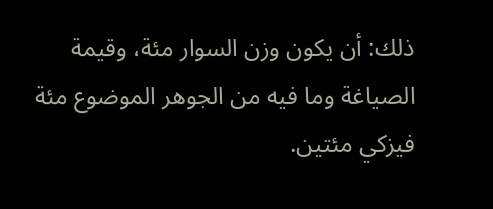ذلك: أن يكون وزن السوار مئة، وقيمة الصياغة وما فيه من الجوهر الموضوع مئة فيزكي مئتين.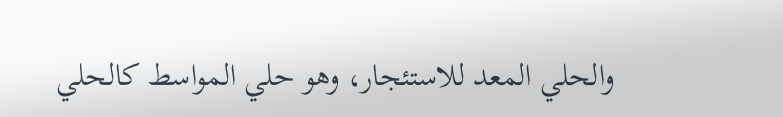والحلي المعد للاستئجار، وهو حلي المواسط كالحلي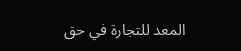المعد للتجارة في حق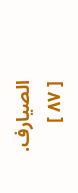الصيارف.
[ ٨٧ ]